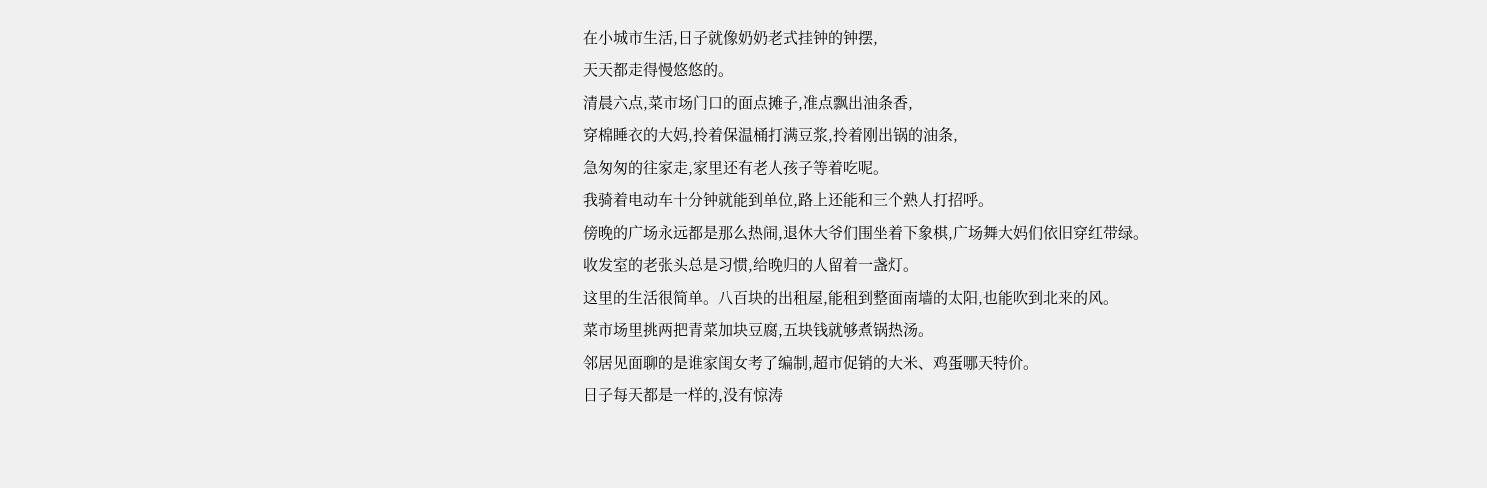在小城市生活,日子就像奶奶老式挂钟的钟摆,
天天都走得慢悠悠的。
清晨六点,菜市场门口的面点摊子,准点飘出油条香,
穿棉睡衣的大妈,拎着保温桶打满豆浆,拎着刚出锅的油条,
急匆匆的往家走,家里还有老人孩子等着吃呢。
我骑着电动车十分钟就能到单位,路上还能和三个熟人打招呼。
傍晚的广场永远都是那么热闹,退休大爷们围坐着下象棋,广场舞大妈们依旧穿红带绿。
收发室的老张头总是习惯,给晚归的人留着一盏灯。
这里的生活很简单。八百块的出租屋,能租到整面南墙的太阳,也能吹到北来的风。
菜市场里挑两把青菜加块豆腐,五块钱就够煮锅热汤。
邻居见面聊的是谁家闺女考了编制,超市促销的大米、鸡蛋哪天特价。
日子每天都是一样的,没有惊涛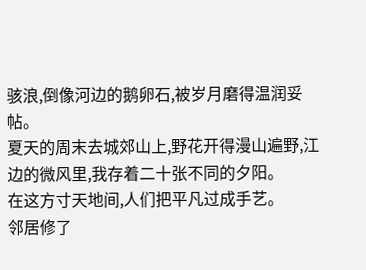骇浪,倒像河边的鹅卵石,被岁月磨得温润妥帖。
夏天的周末去城郊山上,野花开得漫山遍野,江边的微风里,我存着二十张不同的夕阳。
在这方寸天地间,人们把平凡过成手艺。
邻居修了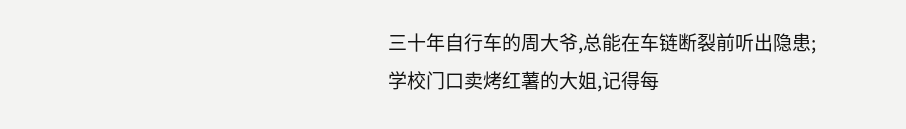三十年自行车的周大爷,总能在车链断裂前听出隐患;
学校门口卖烤红薯的大姐,记得每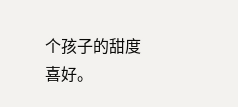个孩子的甜度喜好。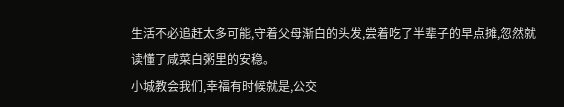生活不必追赶太多可能,守着父母渐白的头发,尝着吃了半辈子的早点摊,忽然就读懂了咸菜白粥里的安稳。
小城教会我们,幸福有时候就是,公交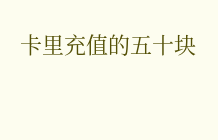卡里充值的五十块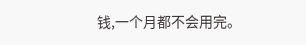钱,一个月都不会用完。